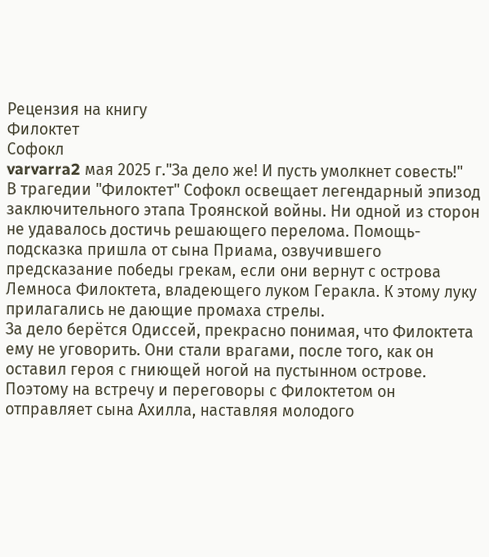Рецензия на книгу
Филоктет
Софокл
varvarra2 мая 2025 г."За дело же! И пусть умолкнет совесть!"
В трагедии "Филоктет" Софокл освещает легендарный эпизод заключительного этапа Троянской войны. Ни одной из сторон не удавалось достичь решающего перелома. Помощь-подсказка пришла от сына Приама, озвучившего предсказание победы грекам, если они вернут с острова Лемноса Филоктета, владеющего луком Геракла. К этому луку прилагались не дающие промаха стрелы.
За дело берётся Одиссей, прекрасно понимая, что Филоктета ему не уговорить. Они стали врагами, после того, как он оставил героя с гниющей ногой на пустынном острове. Поэтому на встречу и переговоры с Филоктетом он отправляет сына Ахилла, наставляя молодого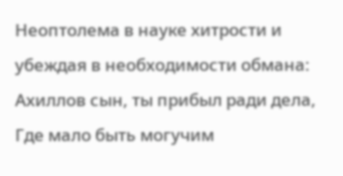Неоптолема в науке хитрости и убеждая в необходимости обмана:
Ахиллов сын, ты прибыл ради дела,
Где мало быть могучим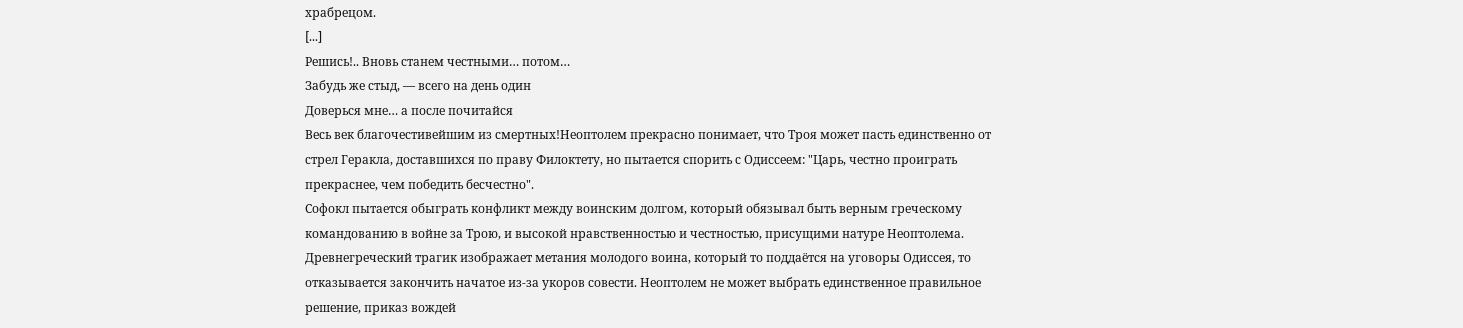храбрецом.
[...]
Решись!.. Вновь станем честными… потом…
Забудь же стыд, — всего на день один
Доверься мне… а после почитайся
Весь век благочестивейшим из смертных!Неоптолем прекрасно понимает, что Троя может пасть единственно от стрел Геракла, доставшихся по праву Филоктету, но пытается спорить с Одиссеем: "Царь, честно проиграть прекраснее, чем победить бесчестно".
Софокл пытается обыграть конфликт между воинским долгом, который обязывал быть верным греческому командованию в войне за Трою, и высокой нравственностью и честностью, присущими натуре Неоптолема. Древнегреческий трагик изображает метания молодого воина, который то поддаётся на уговоры Одиссея, то отказывается закончить начатое из-за укоров совести. Неоптолем не может выбрать единственное правильное решение, приказ вождей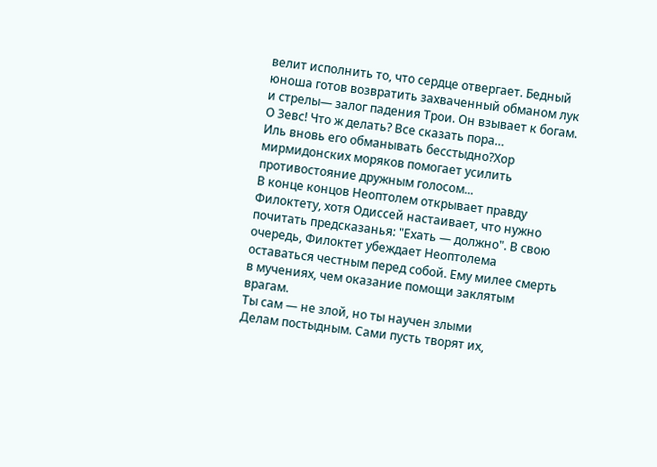велит исполнить то, что сердце отвергает. Бедный юноша готов возвратить захваченный обманом лук и стрелы— залог падения Трои. Он взывает к богам.
О Зевс! Что ж делать? Все сказать пора…
Иль вновь его обманывать бесстыдно?Хор мирмидонских моряков помогает усилить противостояние дружным голосом...
В конце концов Неоптолем открывает правду Филоктету, хотя Одиссей настаивает, что нужно почитать предсказанья: "Ехать — должно". В свою очередь, Филоктет убеждает Неоптолема оставаться честным перед собой. Ему милее смерть в мучениях, чем оказание помощи заклятым врагам.
Ты сам — не злой, но ты научен злыми
Делам постыдным. Сами пусть творят их,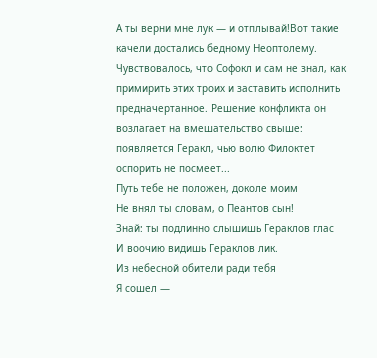А ты верни мне лук — и отплывай!Вот такие качели достались бедному Неоптолему. Чувствовалось, что Софокл и сам не знал, как примирить этих троих и заставить исполнить предначертанное. Решение конфликта он возлагает на вмешательство свыше: появляется Геракл, чью волю Филоктет оспорить не посмеет...
Путь тебе не положен, доколе моим
Не внял ты словам, о Пеантов сын!
Знай: ты подлинно слышишь Гераклов глас
И воочию видишь Гераклов лик.
Из небесной обители ради тебя
Я сошел —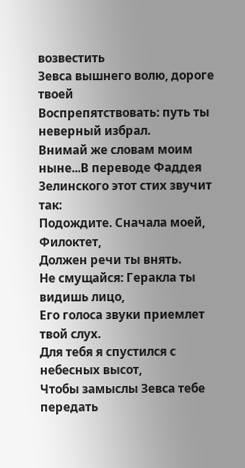возвестить
Зевса вышнего волю, дороге твоей
Воспрепятствовать: путь ты неверный избрал.
Внимай же словам моим ныне...В переводе Фаддея Зелинского этот стих звучит так:
Подождите. Сначала моей, Филоктет,
Должен речи ты внять.
Не смущайся: Геракла ты видишь лицо,
Его голоса звуки приемлет твой слух.
Для тебя я спустился с небесных высот,
Чтобы замыслы Зевса тебе передать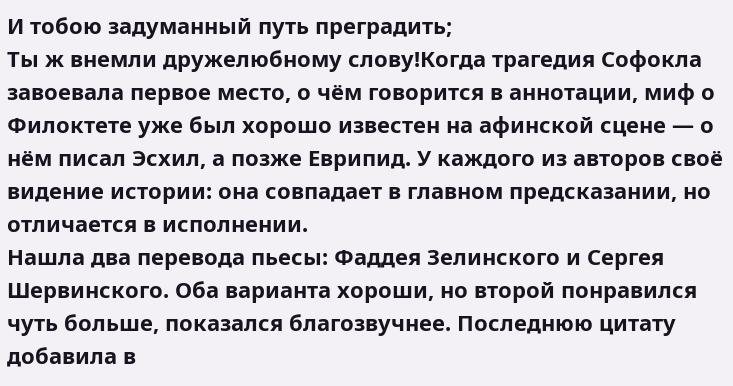И тобою задуманный путь преградить;
Ты ж внемли дружелюбному слову!Когда трагедия Софокла завоевала первое место, о чём говорится в аннотации, миф о Филоктете уже был хорошо известен на афинской сцене — о нём писал Эсхил, а позже Еврипид. У каждого из авторов своё видение истории: она совпадает в главном предсказании, но отличается в исполнении.
Нашла два перевода пьесы: Фаддея Зелинского и Сергея Шервинского. Оба варианта хороши, но второй понравился чуть больше, показался благозвучнее. Последнюю цитату добавила в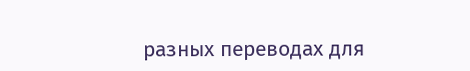разных переводах для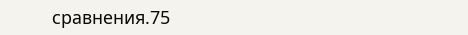сравнения.75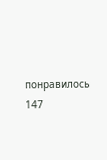понравилось
147